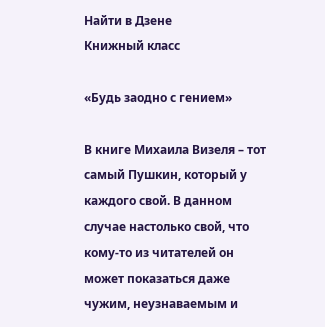Найти в Дзене
Книжный класс

«Будь заодно с гением»

В книге Михаила Визеля – тот самый Пушкин, который у каждого свой. В данном случае настолько свой, что кому-то из читателей он может показаться даже чужим, неузнаваемым и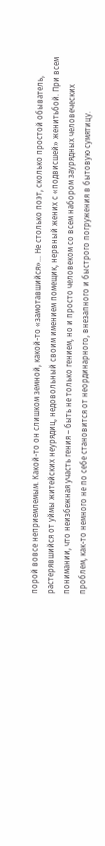порой вовсе неприемлемым. Какой-то он слишком земной, какой-то «замотавшийся»… Не столько поэт, сколько простой обыватель, растерявшийся от уймы житейских неурядиц, недовольный своим имением помещик, нервный жених с «подвисшей» женитьбой. При всем понимании, что неизбежная участь гения – быть не только гением, но и просто человеком со всем набором заурядных человеческих проблем, как-то немного не по себе становится от неординарного, внезапного и быстрого погружения в бытовую сумятицу.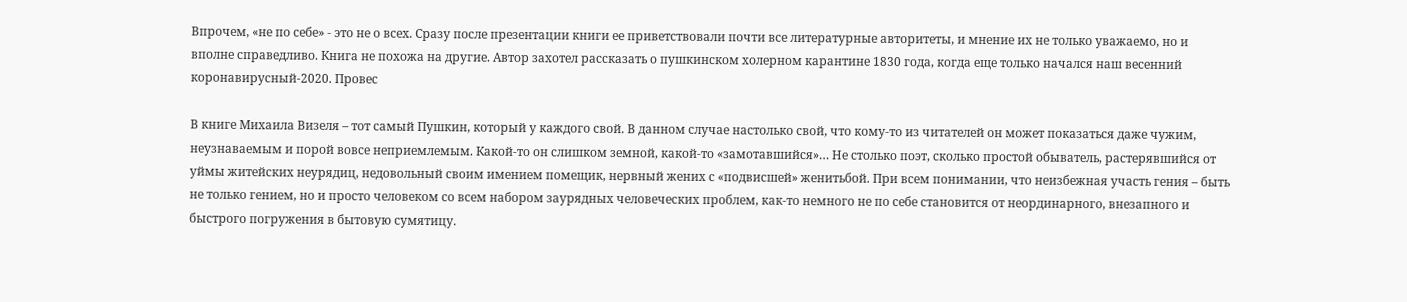Впрочем, «не по себе» - это не о всех. Сразу после презентации книги ее приветствовали почти все литературные авторитеты, и мнение их не только уважаемо, но и вполне справедливо. Книга не похожа на другие. Автор захотел рассказать о пушкинском холерном карантине 1830 года, когда еще только начался наш весенний коронавирусный-2020. Провес

В книге Михаила Визеля – тот самый Пушкин, который у каждого свой. В данном случае настолько свой, что кому-то из читателей он может показаться даже чужим, неузнаваемым и порой вовсе неприемлемым. Какой-то он слишком земной, какой-то «замотавшийся»… Не столько поэт, сколько простой обыватель, растерявшийся от уймы житейских неурядиц, недовольный своим имением помещик, нервный жених с «подвисшей» женитьбой. При всем понимании, что неизбежная участь гения – быть не только гением, но и просто человеком со всем набором заурядных человеческих проблем, как-то немного не по себе становится от неординарного, внезапного и быстрого погружения в бытовую сумятицу.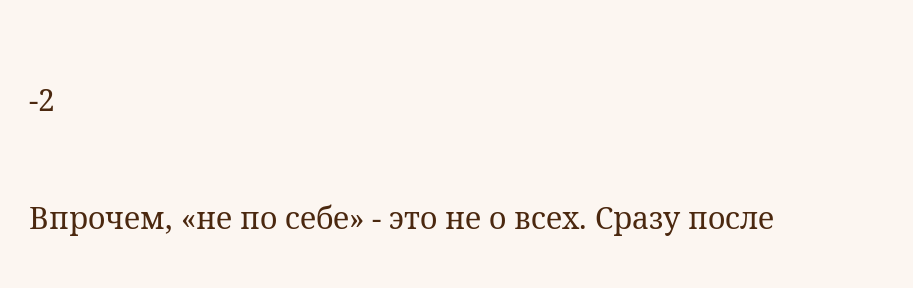-2

Впрочем, «не по себе» - это не о всех. Сразу после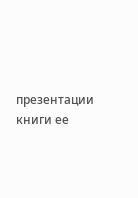презентации книги ее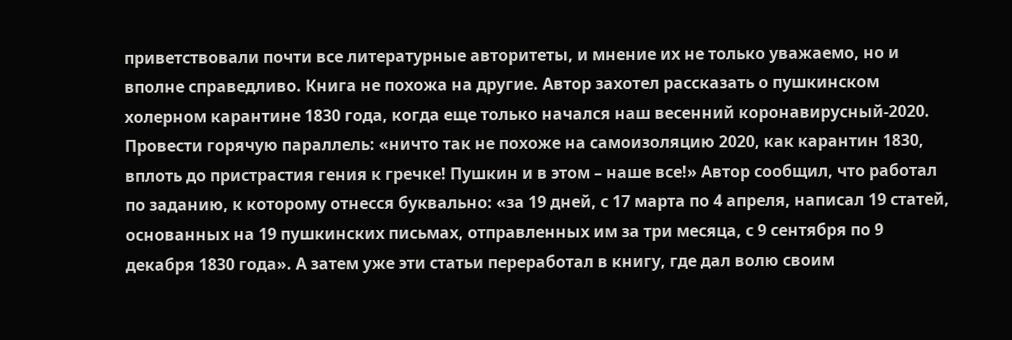приветствовали почти все литературные авторитеты, и мнение их не только уважаемо, но и вполне справедливо. Книга не похожа на другие. Автор захотел рассказать о пушкинском холерном карантине 1830 года, когда еще только начался наш весенний коронавирусный-2020. Провести горячую параллель: «ничто так не похоже на самоизоляцию 2020, как карантин 1830, вплоть до пристрастия гения к гречке! Пушкин и в этом – наше все!» Автор сообщил, что работал по заданию, к которому отнесся буквально: «за 19 дней, с 17 марта по 4 апреля, написал 19 статей, основанных на 19 пушкинских письмах, отправленных им за три месяца, с 9 сентября по 9 декабря 1830 года». А затем уже эти статьи переработал в книгу, где дал волю своим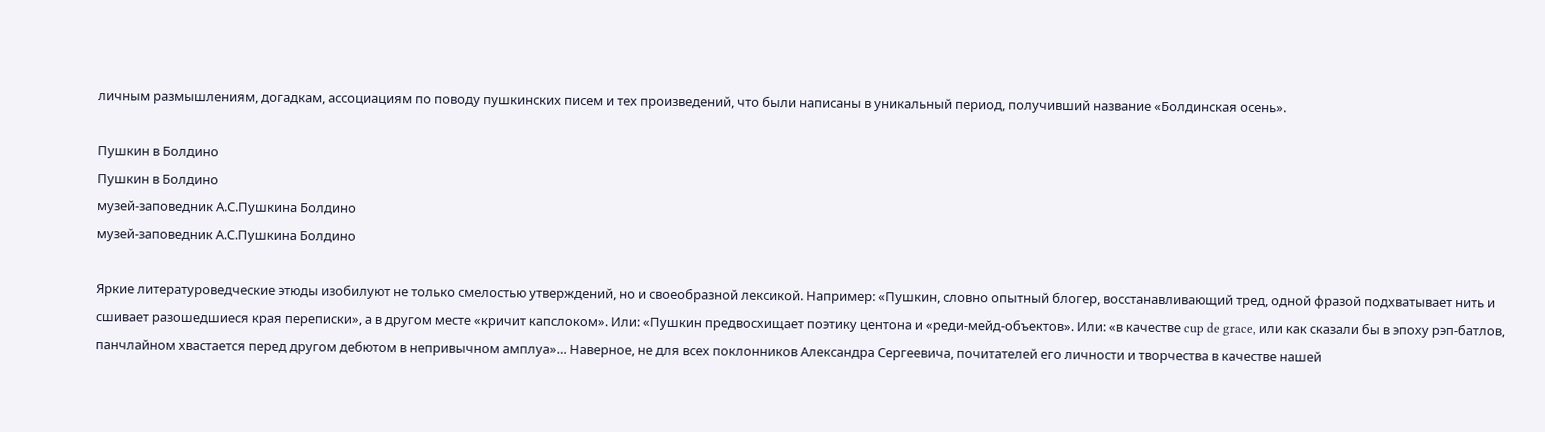личным размышлениям, догадкам, ассоциациям по поводу пушкинских писем и тех произведений, что были написаны в уникальный период, получивший название «Болдинская осень».

Пушкин в Болдино
Пушкин в Болдино
музей-заповедник А.С.Пушкина Болдино
музей-заповедник А.С.Пушкина Болдино

Яркие литературоведческие этюды изобилуют не только смелостью утверждений, но и своеобразной лексикой. Например: «Пушкин, словно опытный блогер, восстанавливающий тред, одной фразой подхватывает нить и сшивает разошедшиеся края переписки», а в другом месте «кричит капслоком». Или: «Пушкин предвосхищает поэтику центона и «реди-мейд-объектов». Или: «в качестве cup de grace, или как сказали бы в эпоху рэп-батлов, панчлайном хвастается перед другом дебютом в непривычном амплуа»… Наверное, не для всех поклонников Александра Сергеевича, почитателей его личности и творчества в качестве нашей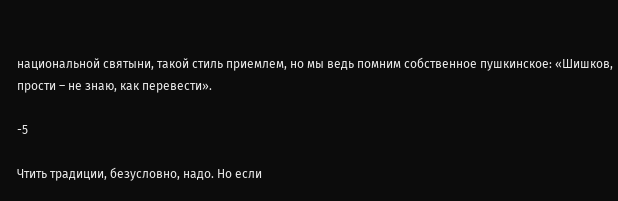национальной святыни, такой стиль приемлем, но мы ведь помним собственное пушкинское: «Шишков, прости – не знаю, как перевести».

-5

Чтить традиции, безусловно, надо. Но если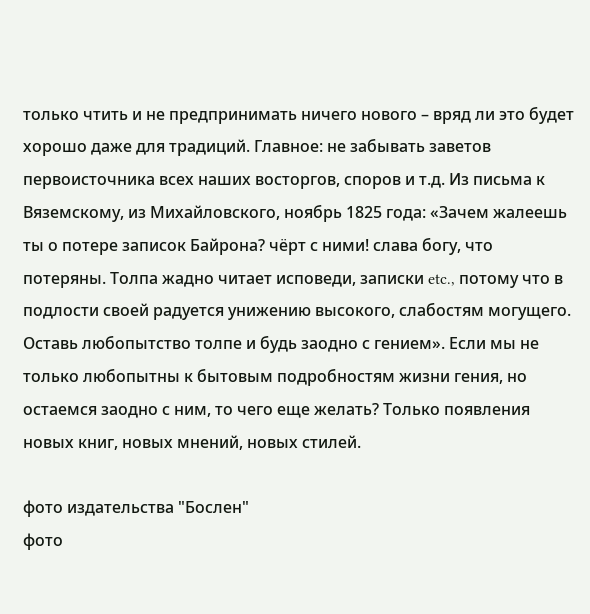только чтить и не предпринимать ничего нового – вряд ли это будет хорошо даже для традиций. Главное: не забывать заветов первоисточника всех наших восторгов, споров и т.д. Из письма к Вяземскому, из Михайловского, ноябрь 1825 года: «Зачем жалеешь ты о потере записок Байрона? чёрт с ними! слава богу, что потеряны. Толпа жадно читает исповеди, записки etc., потому что в подлости своей радуется унижению высокого, слабостям могущего. Оставь любопытство толпе и будь заодно с гением». Если мы не только любопытны к бытовым подробностям жизни гения, но остаемся заодно с ним, то чего еще желать? Только появления новых книг, новых мнений, новых стилей.

фото издательства "Бослен"
фото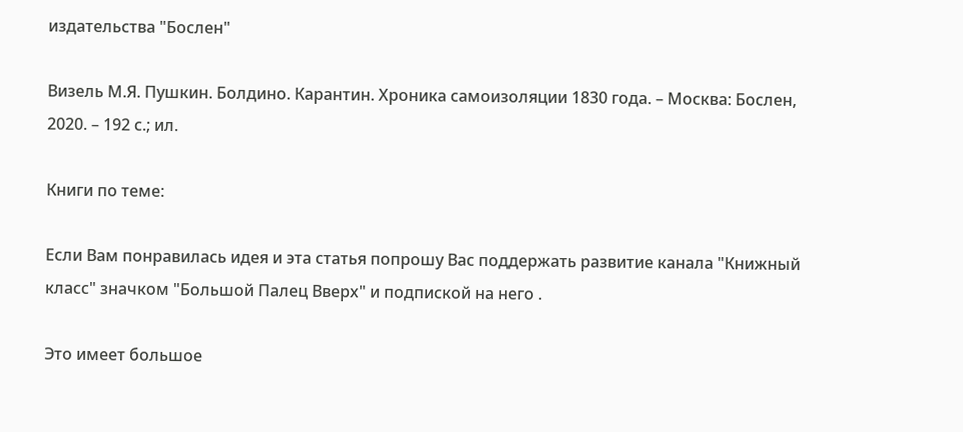издательства "Бослен"

Визель М.Я. Пушкин. Болдино. Карантин. Хроника самоизоляции 1830 года. – Москва: Бослен, 2020. – 192 с.; ил.

Книги по теме:

Если Вам понравилась идея и эта статья попрошу Вас поддержать развитие канала "Книжный класс" значком "Большой Палец Вверх" и подпиской на него .

Это имеет большое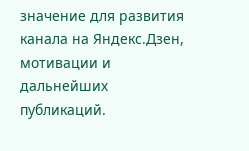значение для развития канала на Яндекс.Дзен, мотивации и дальнейших публикаций.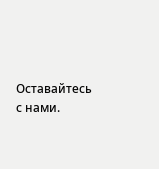Оставайтесь с нами.